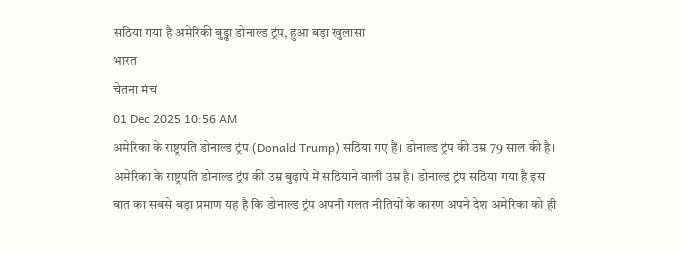सठिया गया है अमेरिकी बुड्ढा डोनाल्ड ट्रंप, हुआ बड़ा खुलासा
भारत
चेतना मंच
01 Dec 2025 10:56 AM
अमेरिका के राष्ट्रपति डोनाल्ड ट्रंप (Donald Trump) सठिया गए हैं। डोनाल्ड ट्रंप की उम्र 79 साल की है। अमेरिका के राष्ट्रपति डोनाल्ड ट्रंप की उम्र बुढ़ापे में सठियाने वाली उम्र है। डोनाल्ड ट्रंप सठिया गया है इस बात का सबसे बड़ा प्रमाण यह है कि डोनाल्ड ट्रंप अपनी गलत नीतियों के कारण अपने देश अमेरिका को ही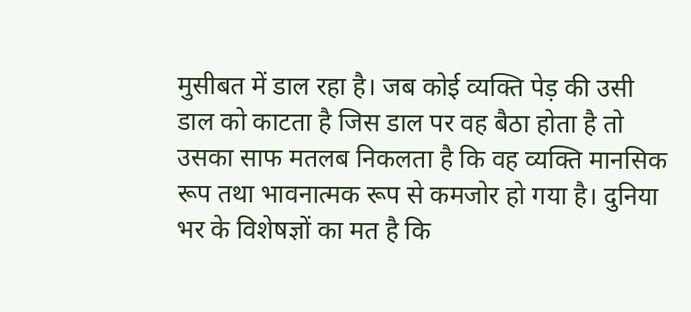मुसीबत में डाल रहा है। जब कोई व्यक्ति पेड़ की उसी डाल को काटता है जिस डाल पर वह बैठा होता है तो उसका साफ मतलब निकलता है कि वह व्यक्ति मानसिक रूप तथा भावनात्मक रूप से कमजोर हो गया है। दुनिया भर के विशेषज्ञों का मत है कि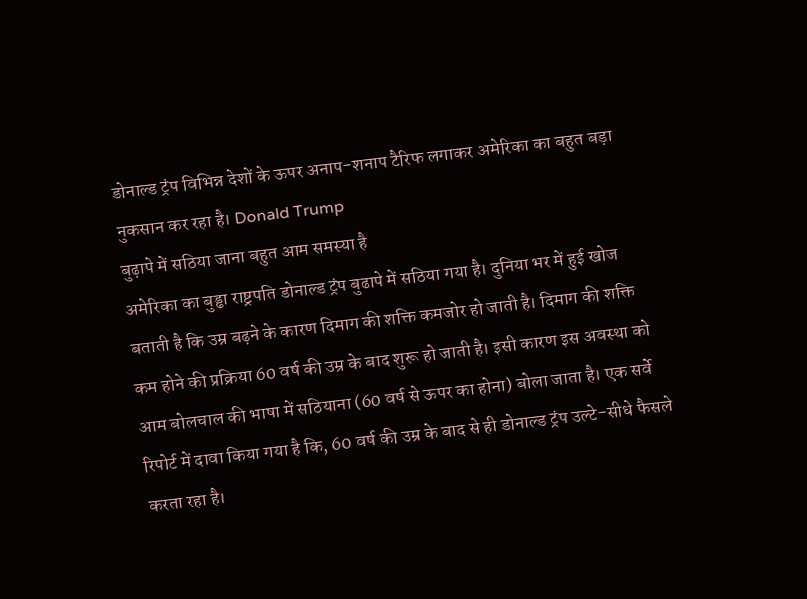डोनाल्ड ट्रंप विभिन्न देशों के ऊपर अनाप-शनाप टैरिफ लगाकर अमेरिका का बहुत बड़ा नुकसान कर रहा है। Donald Trump
बुढ़ापे में सठिया जाना बहुत आम समस्या है
अमेरिका का बुड्ढा राष्ट्रपति डोनाल्ड ट्रंप बुढापे में सठिया गया है। दुनिया भर में हुई खोज बताती है कि उम्र बढ़ने के कारण दिमाग की शक्ति कमजोर हो जाती है। दिमाग की शक्ति कम होने की प्रक्रिया 60 वर्ष की उम्र के बाद शुरू हो जाती है। इसी कारण इस अवस्था को आम बोलचाल की भाषा में सठियाना (60 वर्ष से ऊपर का होना) बोला जाता है। एक सर्वे रिपोर्ट में दावा किया गया है कि, 60 वर्ष की उम्र के बाद से ही डोनाल्ड ट्रंप उल्टे-सीधे फैसले करता रहा है।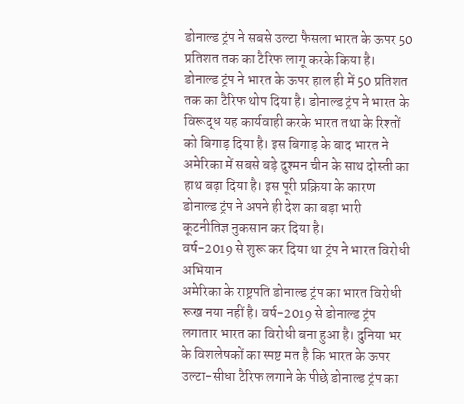डोनाल्ड ट्रंप ने सबसे उल्टा फैसला भारत के ऊपर 50 प्रतिशत तक का टैरिफ लागू करके किया है। डोनाल्ड ट्रंप ने भारत के ऊपर हाल ही में 50 प्रतिशत तक का टैरिफ थोप दिया है। डोनाल्ड ट्रंप ने भारत के विरूद्ध यह कार्यवाही करके भारत तथा के रिश्तों को बिगाड़ दिया है। इस बिगाड़ के बाद भारत ने अमेरिका में सबसे बड़े दुश्मन चीन के साथ दोस्ती का हाथ बढ़ा दिया है। इस पूरी प्रक्रिया के कारण डोनाल्ड ट्रंप ने अपने ही देश का बड़ा भारी कूटनीतिज्ञ नुकसान कर दिया है।
वर्ष-2019 से शुरू कर दिया था ट्रंप ने भारत विरोधी अभियान
अमेरिका के राष्ट्रपति डोनाल्ड ट्रंप का भारत विरोधी रूख नया नहीं है। वर्ष-2019 से डोनाल्ड ट्रंप लगातार भारत का विरोधी बना हुआ है। दुनिया भर के विशलेषकों का स्पष्ट मत है कि भारत के ऊपर उल्टा-सीधा टैरिफ लगाने के पीछे डोनाल्ड ट्रंप का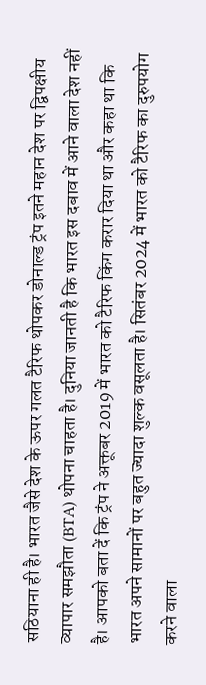सठियाना ही है। भारत जैसे देश के ऊपर गलत टैरिफ थोपकर डोनाल्ड ट्रंप इतने महान देश पर द्विपक्षीय व्यापार समझौता (BTA) थोपना चाहता है। दुनिया जानती है कि भारत इस दबाव में आने वाला देश नहीं है। आपको बता दें कि ट्रंप ने अक्तूबर 2019 में भारत को टैरिफ किंग करार दिया था और कहा था कि भारत अपने सामानों पर बहुत ज्यादा शुल्क वसूलता है। सितंबर 2024 में भारत को टैरिफ का दुरुपयोग करने वाला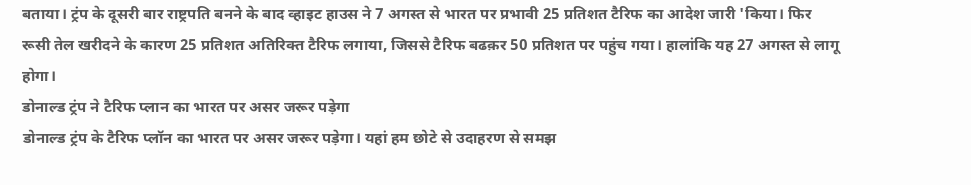बताया। ट्रंप के दूसरी बार राष्ट्रपति बनने के बाद व्हाइट हाउस ने 7 अगस्त से भारत पर प्रभावी 25 प्रतिशत टैरिफ का आदेश जारी 'किया। फिर रूसी तेल खरीदने के कारण 25 प्रतिशत अतिरिक्त टैरिफ लगाया, जिससे टैरिफ बढक़र 50 प्रतिशत पर पहुंच गया। हालांकि यह 27 अगस्त से लागू होगा।
डोनाल्ड ट्रंप ने टैरिफ प्लान का भारत पर असर जरूर पड़ेगा
डोनाल्ड ट्रंप के टैरिफ प्लॉन का भारत पर असर जरूर पड़ेगा। यहां हम छोटे से उदाहरण से समझ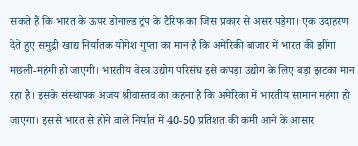सकते हैं कि भारत के ऊपर डोनाल्ड ट्रंप के टैरिफ का जिस प्रकार से असर पड़ेगा। एक उदाहरण देते हुए समुद्री खाद्य निर्यातक योगेश गुप्ता का मान है कि अमेरिकी बाजार में भारत की झींगा मछली-महंगी हो जाएगी। भारतीय वेस्त्र उद्योग परिसंघ इसे कपड़ा उद्योग के लिए बड़ा झटका मान रहा है। इसके संस्थापक अजय श्रीवास्तव का कहना है कि अमेरिका में भारतीय सामान महंगा हो जाएगा। इससे भारत से होने वाले निर्यात में 40-50 प्रतिशत की कमी आने के आसार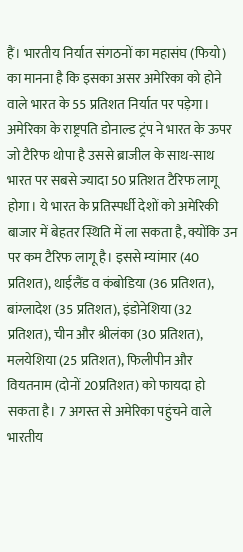हैं। भारतीय निर्यात संगठनों का महासंघ (फियो) का मानना है कि इसका असर अमेरिका को होने वाले भारत के 55 प्रतिशत निर्यात पर पड़ेगा।
अमेरिका के राष्ट्रपति डोनाल्ड ट्रंप ने भारत के ऊपर जो टैरिफ थोपा है उससे ब्राजील के साथ-साथ भारत पर सबसे ज्यादा 50 प्रतिशत टैरिफ लागू होगा। ये भारत के प्रतिस्पर्धी देशों को अमेरिकी बाजार में बेहतर स्थिति में ला सकता है, क्योंकि उन पर कम टैरिफ लागू है। इससे म्यांमार (40 प्रतिशत), थाईलैंड व कंबोडिया (36 प्रतिशत), बांग्लादेश (35 प्रतिशत), इंडोनेशिया (32 प्रतिशत), चीन और श्रीलंका (30 प्रतिशत), मलयेशिया (25 प्रतिशत), फिलीपीन और वियतनाम (दोनों 20प्रतिशत) को फायदा हो सकता है। 7 अगस्त से अमेरिका पहुंचने वाले भारतीय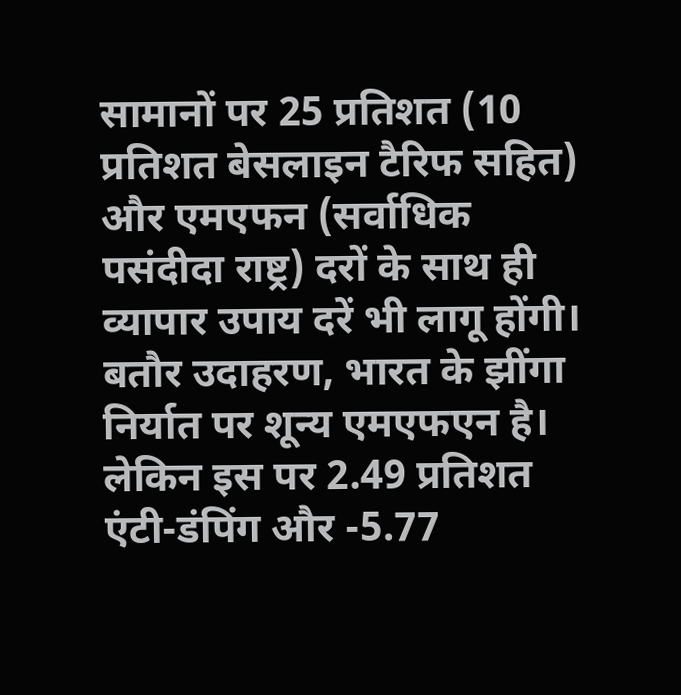सामानों पर 25 प्रतिशत (10 प्रतिशत बेसलाइन टैरिफ सहित) और एमएफन (सर्वाधिक पसंदीदा राष्ट्र) दरों के साथ ही व्यापार उपाय दरें भी लागू होंगी। बतौर उदाहरण, भारत के झींगा निर्यात पर शून्य एमएफएन है। लेकिन इस पर 2.49 प्रतिशत एंटी-डंपिंग और -5.77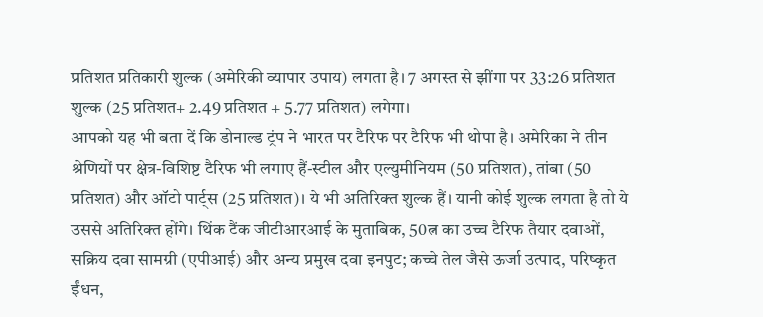प्रतिशत प्रतिकारी शुल्क (अमेरिकी व्यापार उपाय) लगता है। 7 अगस्त से झींगा पर 33:26 प्रतिशत शुल्क (25 प्रतिशत+ 2.49 प्रतिशत + 5.77 प्रतिशत) लगेगा।
आपको यह भी बता दें कि डोनाल्ड ट्रंप ने भारत पर टैरिफ पर टैरिफ भी थोपा है। अमेरिका ने तीन श्रेणियों पर क्षेत्र-विशिष्ट टैरिफ भी लगाए हैं-स्टील और एल्युमीनियम (50 प्रतिशत), तांबा (50 प्रतिशत) और ऑटो पार्ट्स (25 प्रतिशत)। ये भी अतिरिक्त शुल्क हैं। यानी कोई शुल्क लगता है तो ये उससे अतिरिक्त होंगे। थिंक टैंक जीटीआरआई के मुताबिक, 50त्न का उच्च टैरिफ तैयार दवाओं, सक्रिय दवा सामग्री (एपीआई) और अन्य प्रमुख दवा इनपुट; कच्चे तेल जैसे ऊर्जा उत्पाद, परिष्कृत ईंधन,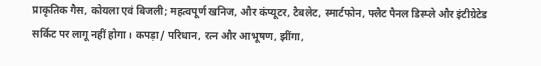प्राकृतिक गैस, कोयला एवं बिजली; महत्वपूर्ण खनिज, और कंप्यूटर, टैबलेट, स्मार्टफोन, फ्लैट पैनल डिस्प्ले और इंटीग्रेटेड सर्किट पर लागू नहीं होगा। कपड़ा/ परिधान, रत्न और आभूषण, झींगा,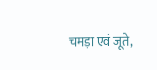चमड़ा एवं जूते,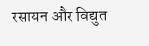रसायन और विद्युत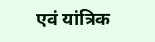एवं यांत्रिक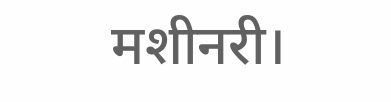मशीनरी।